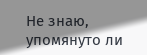Не знаю, упомянуто ли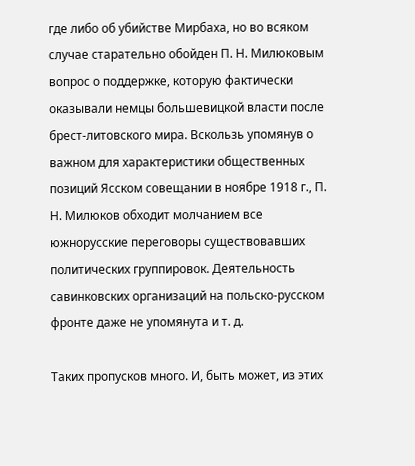где либо об убийстве Мирбаха, но во всяком случае старательно обойден П. Н. Милюковым вопрос о поддержке, которую фактически оказывали немцы большевицкой власти после брест-литовского мира. Вскользь упомянув о важном для характеристики общественных позиций Ясском совещании в ноябре 1918 г., П. Н. Милюков обходит молчанием все южнорусские переговоры существовавших политических группировок. Деятельность савинковских организаций на польско-русском фронте даже не упомянута и т. д.

Таких пропусков много. И, быть может, из этих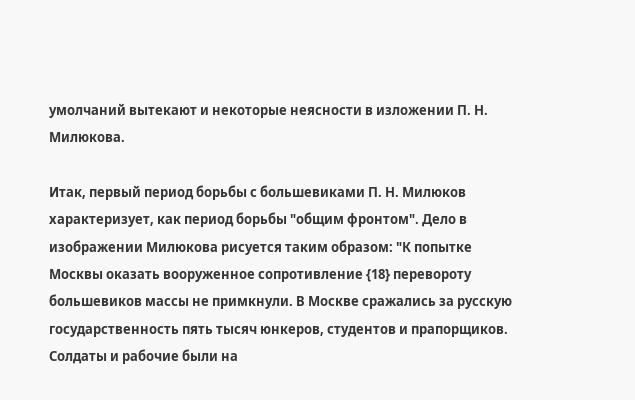умолчаний вытекают и некоторые неясности в изложении П. Н. Милюкова.

Итак, первый период борьбы с большевиками П. Н. Милюков характеризует, как период борьбы "общим фронтом". Дело в изображении Милюкова рисуется таким образом: "К попытке Москвы оказать вооруженное сопротивление {18} перевороту большевиков массы не примкнули. В Москве сражались за русскую государственность пять тысяч юнкеров, студентов и прапорщиков. Солдаты и рабочие были на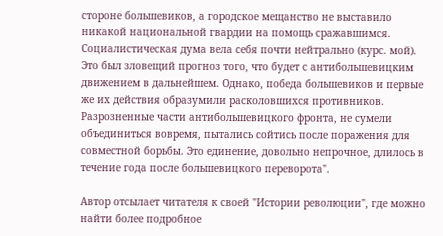стороне большевиков, а городское мещанство не выставило никакой национальной гвардии на помощь сражавшимся. Социалистическая дума вела себя почти нейтрально (курс. мой). Это был зловещий прогноз того, что будет с антибольшевицким движением в дальнейшем. Однако, победа большевиков и первые же их действия образумили расколовшихся противников. Разрозненные части антибольшевицкого фронта, не сумели объединиться вовремя, пытались сойтись после поражения для совместной борьбы. Это единение, довольно непрочное, длилось в течение года после большевицкого переворота".

Автор отсылает читателя к своей "Истории революции", где можно найти более подробное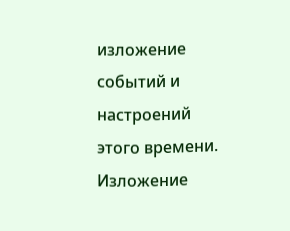изложение событий и настроений этого времени. Изложение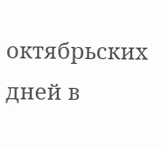октябрьских дней в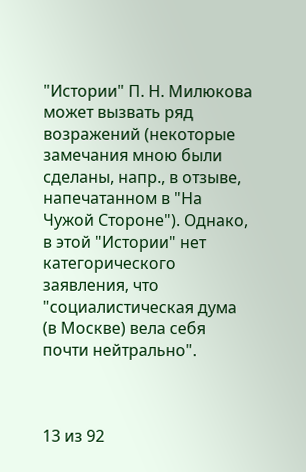"Истории" П. Н. Милюкова может вызвать ряд возражений (некоторые замечания мною были сделаны, напр., в отзыве, напечатанном в "На Чужой Стороне"). Однако, в этой "Истории" нет категорического заявления, что "социалистическая дума (в Москве) вела себя почти нейтрально".



13 из 92